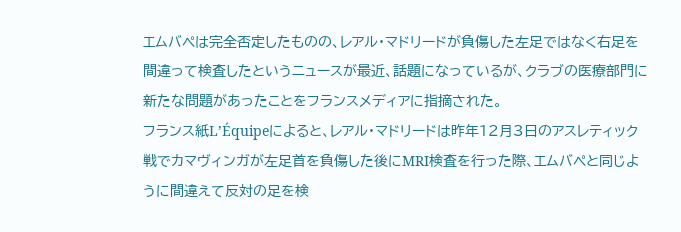エムバペは完全否定したものの、レアル・マドリードが負傷した左足ではなく右足を間違って検査したというニュースが最近、話題になっているが、クラブの医療部門に新たな問題があったことをフランスメディアに指摘された。
フランス紙L’Équipeによると、レアル・マドリードは昨年12月3日のアスレティック戦でカマヴィンガが左足首を負傷した後にMRI検査を行った際、エムバペと同じように間違えて反対の足を検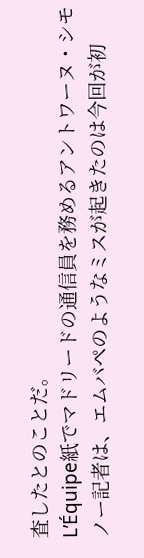査したとのことだ。
L’Équipe紙でマドリードの通信員を務めるアントワーヌ・シモノー記者は、エムバペのようなミスが起きたのは今回が初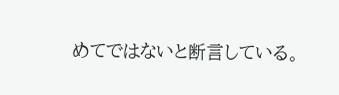めてではないと断言している。